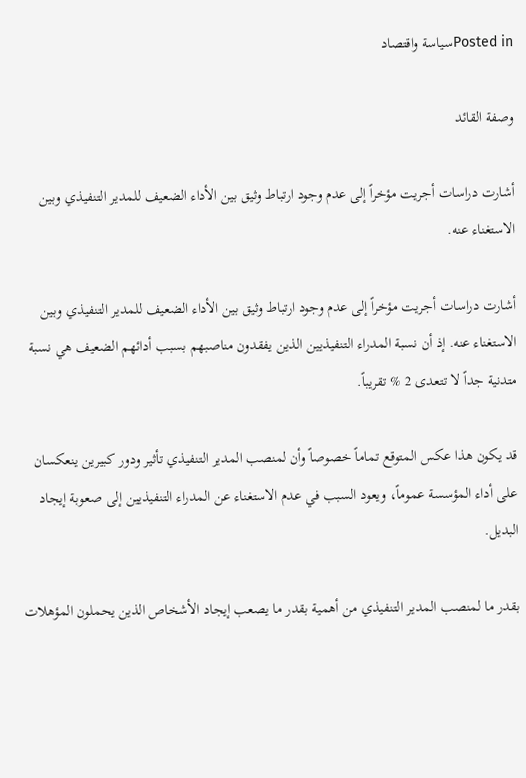Posted inسياسة واقتصاد

وصفة القائد

أشارت دراسات أجريت مؤخراً إلى عدم وجود ارتباط وثيق بين الأداء الضعيف للمدير التنفيذي وبين الاستغناء عنه.

أشارت دراسات أجريت مؤخراً إلى عدم وجود ارتباط وثيق بين الأداء الضعيف للمدير التنفيذي وبين الاستغناء عنه. إذ أن نسبة المدراء التنفيذيين الذين يفقدون مناصبهم بسبب أدائهم الضعيف هي نسبة متدنية جداً لا تتعدى 2 % تقريباً.

قد يكون هذا عكس المتوقع تماماً خصوصاً وأن لمنصب المدير التنفيذي تأثير ودور كبيرين ينعكسان على أداء المؤسسة عموماً، ويعود السبب في عدم الاستغناء عن المدراء التنفيذيين إلى صعوبة إيجاد البديل.

بقدر ما لمنصب المدير التنفيذي من أهمية بقدر ما يصعب إيجاد الأشخاص الذين يحملون المؤهلات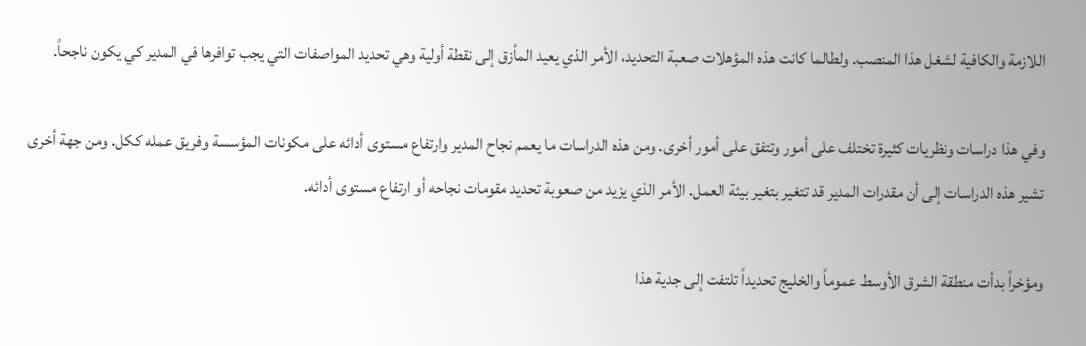اللازمة والكافية لشغل هذا المنصب. ولطالما كانت هذه المؤهلات صعبة التحديد، الأمر الذي يعيد المأزق إلى نقطة أولية وهي تحديد المواصفات التي يجب توافرها في المدير كي يكون ناجحاً.

وفي هذا دراسات ونظريات كثيرة تختلف على أمور وتتفق على أمور أخرى. ومن هذه الدراسات ما يعمم نجاح المدير وارتفاع مستوى أدائه على مكونات المؤسسة وفريق عمله ككل. ومن جهة أخرى تشير هذه الدراسات إلى أن مقدرات المدير قد تتغير بتغير بيئة العمل. الأمر الذي يزيد من صعوبة تحديد مقومات نجاحه أو ارتفاع مستوى أدائه.

ومؤخراً بدأت منطقة الشرق الأوسط عموماً والخليج تحديداً تلتفت إلى جدية هذا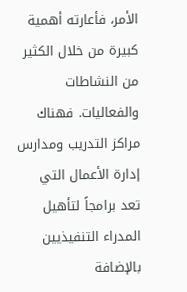الأمر، فأعارته أهمية كبيرة من خلال الكثير من النشاطات والفعاليات. فهناك مراكز التدريب ومدارس إدارة الأعمال التي تعد برامجاً لتأهيل المدراء التنفيذيين بالإضافة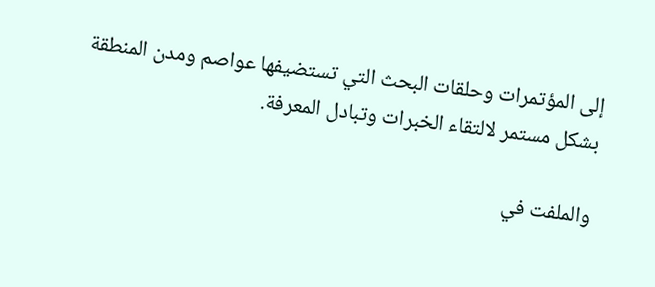إلى المؤتمرات وحلقات البحث التي تستضيفها عواصم ومدن المنطقة بشكل مستمر لالتقاء الخبرات وتبادل المعرفة.

والملفت في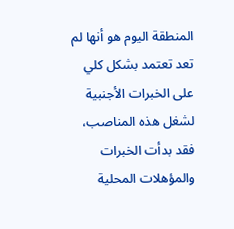المنطقة اليوم هو أنها لم تعد تعتمد بشكل كلي على الخبرات الأجنبية لشغل هذه المناصب، فقد بدأت الخبرات والمؤهلات المحلية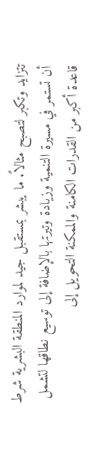تتزايد وتكبر لتصبح مثالاً. ما يبشر بمستقبل جيد لموارد المنطقة البشرية شرط أن تستمر في مسيرة التنمية وزيادة وتيرتها بالإضافة إلى توسيع نطاقها لتشمل قاعدة أكبر من القدرات الكامنة والممكنة التحويل إلى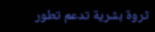ثروة بشرية تدعم تطور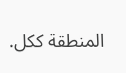المنطقة ككل.